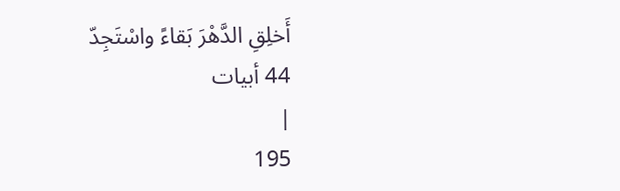أَخلِقِ الدَّهْرَ بَقاءً واسْتَجِدّ
44 أبيات
|
195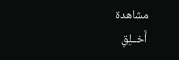مشاهدة
أَخــلِقِ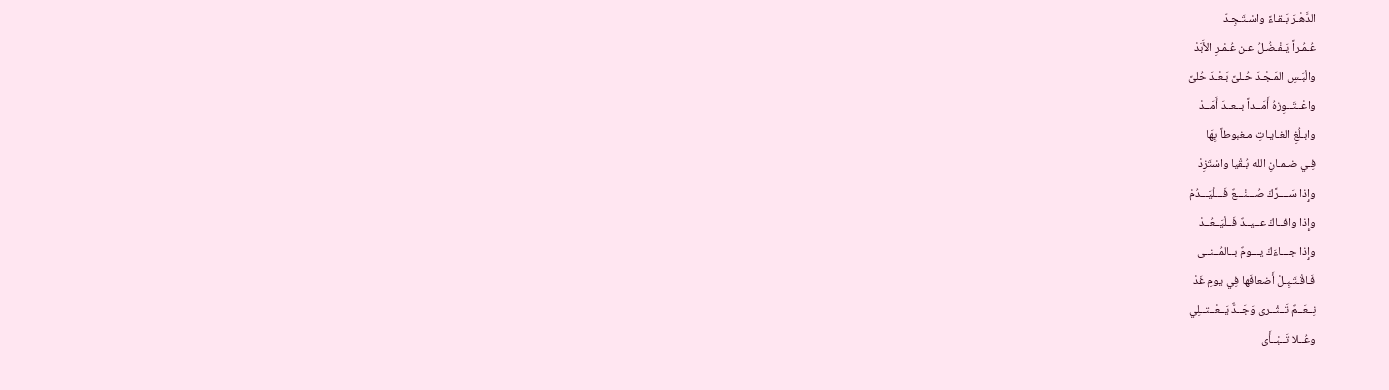الدَّهْـرَ بَـقـاءً واسْـتَـجِـدّ
عُـمُـراً يَـفْـضُـلُ عـن عُـمْـرِ الأَبَدْ
والْبَـسِ المَـجْـدَ حُـلىً بَـعْـدَ حُلىً
واعْــتَــوِزهُ أَمَــداً بــعــدَ أَمَــدْ
وابـلُغِ الغـايـاتِ مـغبوطاً بِهَا
فِـي ضـمـانِ الله بُـقْيا واسْتَزِدْ
وإِذا سَــــرَّكَ صُـــنْـــعٌ فَـــلْيَـــدُمْ
وإِذا وافــاكَ عــيــدٌ فَــلْيَــعُــدْ
وإِذا جـــاءَكَ يـــومٌ بــالمُــنــى
فَـاقْـتَـبِـلْ أَضعافَها فِي يومِ غَدْ
نِــعَــمٌ تَــثْــرى وَجَــدٌّ يَــعْــتــلِي
وعُــلا تَــبْــأَى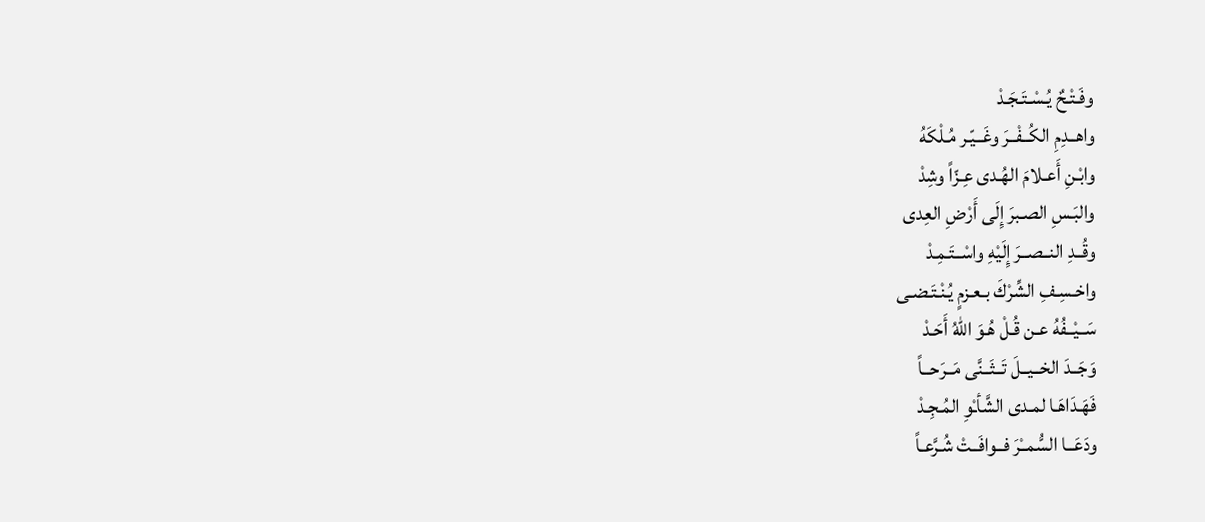وفَـتْـحٌ يُـسْـتَـجَـدْ
واهــدِمِ الكُــفْــرَ وغَــيّـر مُـلْكَهُ
وابْـنِ أَعـلامَ الهُـدى عِـزّاً وشِدْ
والبَـسِ الصـبرَ إِلَى أَرْضِ العِدى
وقُــدِ النــصــرَ إِلَيْهِ واسْــتَـمِـدْ
واخـسِـفِ الشِّرْكَ بـعـزمٍ يُـنْـتَـضـى
سَــيْــفُهُ عـن قُـلْ هُـوَ اللهُ أَحَـدْ
وَجَــدَ الخــيــلَ تَــثَــنَّى مَــرَحــاً
فَهَـدَاهَـا لمـدى الشَّأـْوِ المُـجِـدْ
ودَعَــا السُّمــْرَ فــوافَــتْ شُـرَّعـاً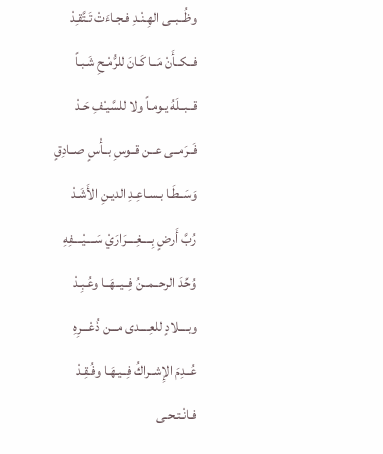وظُــبــى الهِـنْـدِ فـجـاءَتْ تَـتَّقـِدْ
فــكــأَنْ مَــا كَـانَ للرُّمْـحِ شَـبـاً
قــبــلَهُ يـومـاً ولا للسَّيـْفِ حَـدْ
فَــرَمــى عــن قــوسِ بــأْسٍ صــادِقٍ
وَسَــطَـا بـسـاعِـدِ الديـنِ الأَشَـدْ
رُبَّ أَرضٍ بِــــغِــــرَارَيْ سَــــيْــــفِهِ
وُحِّدَ الرحــمــنُ فِــيــهَــا وعُـبِـدْ
وبــــلادٍ للعِــــدى مـــن ذُعْـــرِهِ
عُــدِمَ الإِشــراكُ فِــيـهَـا وفُـقِـدْ
فـانْـتـحـى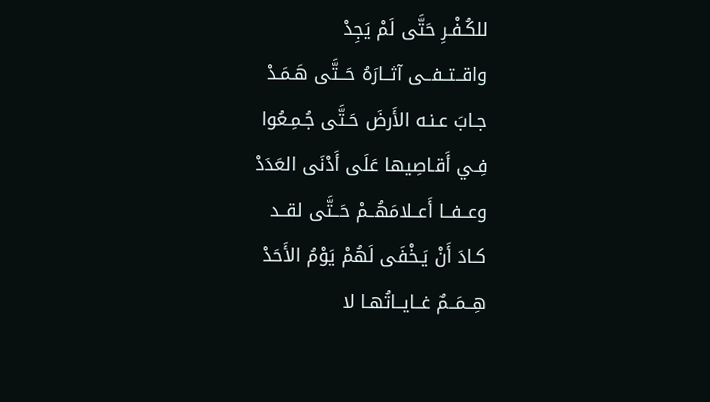للكُـفْـرِ حَتَّى لَمْ يَجِدْ
واقــتــفــى آثــارَهُ حَــتَّى هَـمَـدْ
جـابَ عـنـه الأَرضَ حَـتَّى جُـمِـعُوا
فِـي أَقـاصِيها عَلَى أَدْنَى العَدَدْ
وعــفــا أَعــلامَهُــمْ حَــتَّى لقــد
كـادَ أَنْ يَـخْفَى لَهُمْ يَوْمُ الأَحَدْ
هِــمَــمٌ غــايــاتُهـا لا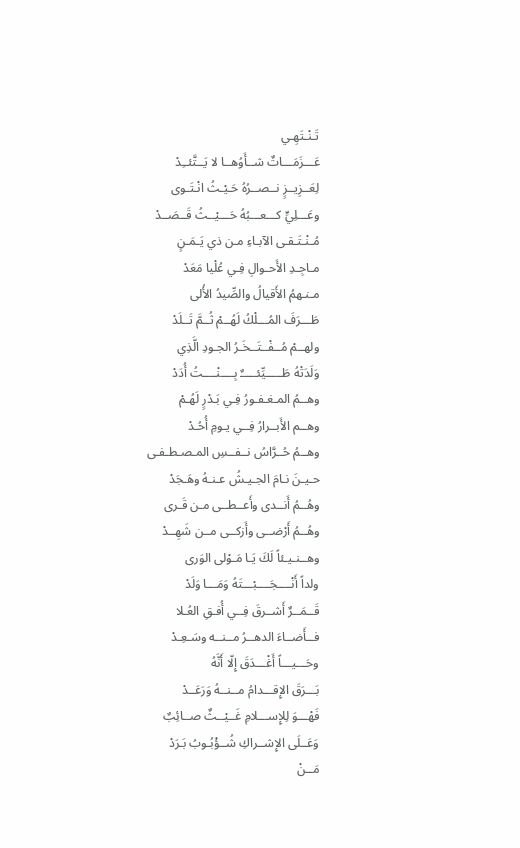تَـنْـتَهِـي
عَـــزَمَـــاتٌ شــأَوُهــا لا يَــتَّئــِدْ
لِعَــزِيــزٍ نــصــرُهُ حَـيْـثُ انْـتَـوى
وعَـــلِيٍّ كـــعـــبُهُ حَـــيْــثُ قَــصَــدْ
مُـنْـتَـقـى الآبـاءِ مـن ذي يَـمَـنٍ
مـاجِـدِ الأَحـوالِ فِـي عُلْيا مَعَدْ
مـنـهمُ الأَقيالُ والصِّيدُ الأُلى
طَـــرَفَ المُـــلْكُ لَهُــمْ ثُــمَّ تَــلَدْ
ولهــمْ مُــفْــتَــخَـرُ الجـودِ الَّذِي
وَلَدَتْهُ طَـــــيِّئـــــٌ بِــــنْــــتُ أُدَدْ
وهــمُ المـغـفـورُ فِـي بَـدْرٍ لَهُـمْ
وهــم الأَبــرارُ فِــي يـومِ أُحُـدْ
وهــمُ حُــرَّاسُ نــفــسِ المـصـطـفـى
حـيـنَ نـامَ الجـيـشُ عـنـهُ وهَـجَدْ
وهُــمُ أَنــدى وأَعــطــى مـن قَـرى
وهُــمُ أَرْضــى وأَزكــى مــن شَهِــدْ
وهــنـيـئاً لَكَ يَـا مَـوْلى الوَرى
ولداً أَنْــــجَــــبْـــتَهُ وَمَـــا وَلَدْ
قَــمَــرٌ أَشــرقَ فِــي أُفـقِ العُـلا
فــأَضــاءَ الدهــرُ مــنــه وسَـعِـدْ
وحَـــيـــاً أَغْـــدَقَ إِلّا أَنَّهُ
بَـــرَقَ الإِقـــدامُ مــنــهُ وَرَعَــدْ
فَهْـــوَ لِلإِســـلامِ غَــيْــثٌ صــائِبٌ
وَعَــلَى الإِشــراكِ شُــؤْبُـوبُ بَـرَدْ
مَــنْ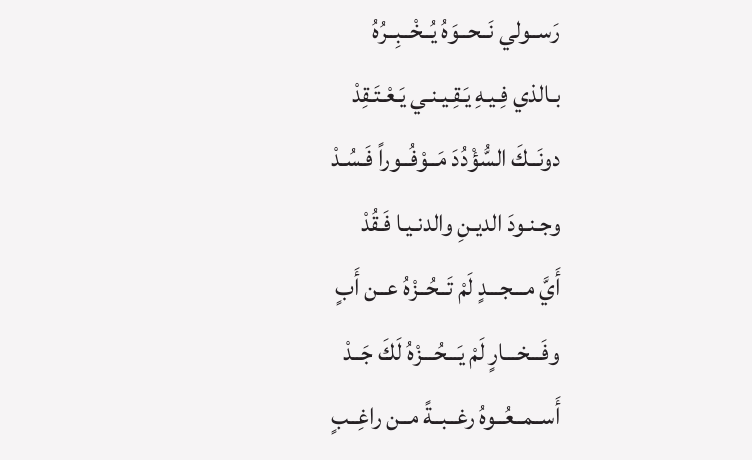رَســولي نَــحــوَهُ يُــخْــبِــرُهُ
بـالذي فِـيـهِ يَـقِـيـنـي يَـعْـتَـقِدْ
دونَــكَ السُّؤْدُدَ مَــوْفُــوراً فَـسُـدْ
وجـنـودَ الديـنِ والدنـيـا فَـقُدْ
أَيَّ مـــجـــدٍ لَمْ تَــحُــزْهُ عــن أَبٍ
وفَـــخـــارٍ لَمْ يَـــحُـــزْهُ لَكَ جَــدْ
أَســمــعُــوهُ رغــبــةً مــن راغِــبٍ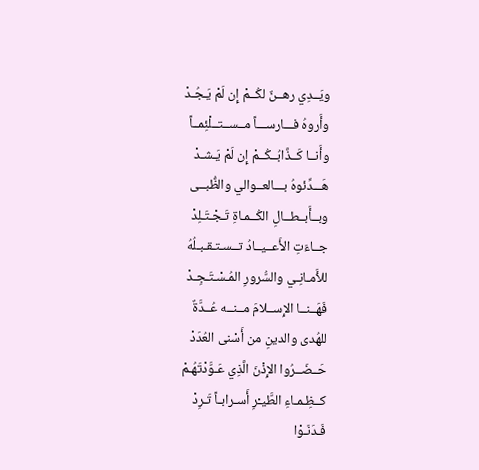ويَــدِي رهــنٌ لكُــمْ إِن لَمْ يَـجُـدْ
وأَروهُ فـــارســـاً مــســتــلْئِمــاً
وأَنــا كَــذَّابُــكُــمْ إِن لَمْ يَـشـدْ
هَـــدِّئوهُ بـــالعــوالي والظُّبــى
وبــأَبــطــالِ الكُــمـاةِ تَـجْـتَـلِدْ
جــاءَتِ الأَعــيــادُ تــسـتـقـبـلُهُ
للأَمـانِـي والسُّرورِ المُـسْـتَـجِـدْ
فَهَــنــا الإِســلامَ مــنــه عُــدَّةٌ
للهُدى والدينِ من أَسْنى العُدَدْ
حَــضَــرُوا الإِذْنَ الَّذِي عَـوَّدْتَهُـمْ
كــظِـمـاءِ الطَّيـْرِ أَسـرابـاً تَـرِدْ
فَـدَنَـوْا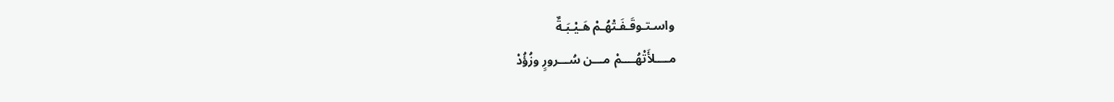واسـتـوقَـفَـتْهُـمْ هَـيْـبَـةٌ
مــــلأَتْهُــــمْ مـــن سُـــرورٍ وزُؤُدْ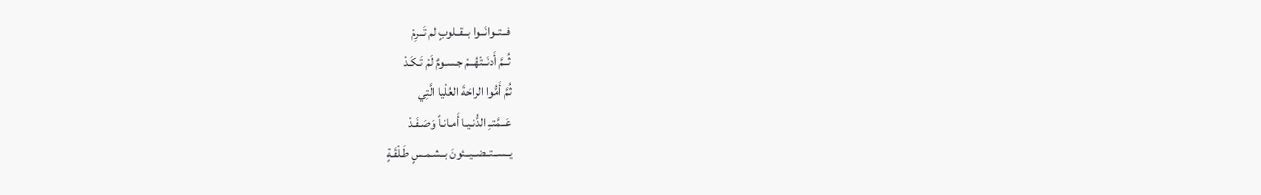فــتــوانَــوا بــقــلوبٍ لم تَــرِمْ
ثُــمَّ أَدنَــتْهُــمْ جـسـومٌ لَمْ تَـكَـدْ
ثُمَّ أَمُّوا الراحَةَ العُلْيا الَّتِي
عَــمَّتــِ الدُّنـيـا أَمـانـاً وَصَـفَـدْ
يــســتــضــيــئونَ بــشـمـسٍ طَـلْقَـةٍ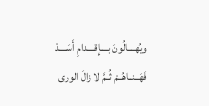ويُهــــالُونَ بــــإِقــــدامِ أَسَــــدْ
فَهَــنــاهُــمْ ثُــمَّ لا زالَ الورى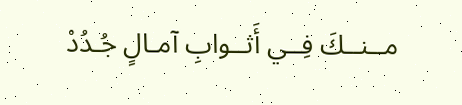مــنــكَ فِــي أَثــوابِ آمـالٍ جُـدُدْ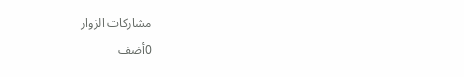مشاركات الزوار
0أضف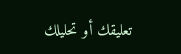تعليقك أو تحليلك